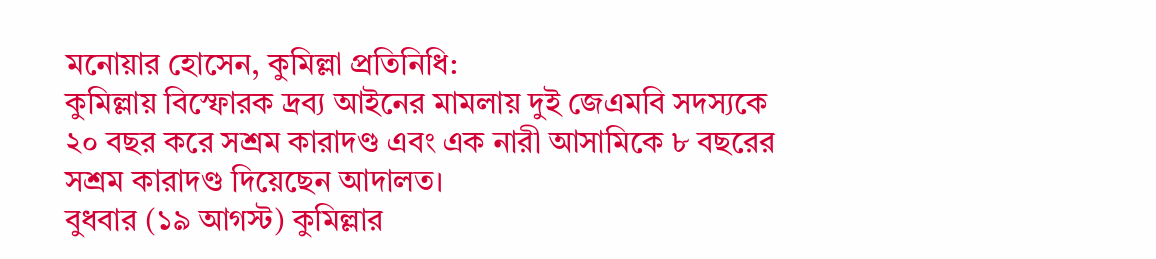মনোয়ার হোসেন, কুমিল্লা প্রতিনিধি:
কুমিল্লায় বিস্ফোরক দ্রব্য আইনের মামলায় দুই জেএমবি সদস্যকে ২০ বছর করে সশ্রম কারাদণ্ড এবং এক নারী আসামিকে ৮ বছরের সশ্রম কারাদণ্ড দিয়েছেন আদালত।
বুধবার (১৯ আগস্ট) কুমিল্লার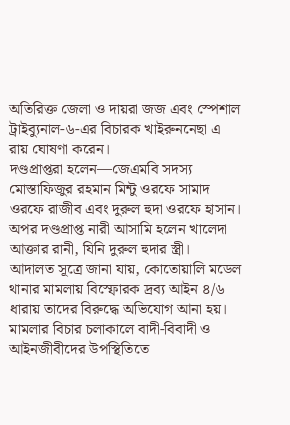অতিরিক্ত জেলা ও দায়রা জজ এবং স্পেশাল ট্রাইব্যুনাল-৬-এর বিচারক খাইরুননেছা এ রায় ঘোষণা করেন।
দণ্ডপ্রাপ্তরা হলেন—জেএমবি সদস্য মোস্তাফিজুর রহমান মিন্টু ওরফে সামাদ ওরফে রাজীব এবং দুরুল হুদা ওরফে হাসান। অপর দণ্ডপ্রাপ্ত নারী আসামি হলেন খালেদা আক্তার রানী, যিনি দুরুল হুদার স্ত্রী।
আদালত সূত্রে জানা যায়, কোতোয়ালি মডেল থানার মামলায় বিস্ফোরক দ্রব্য আইন ৪/৬ ধারায় তাদের বিরুদ্ধে অভিযোগ আনা হয়। মামলার বিচার চলাকালে বাদী-বিবাদী ও আইনজীবীদের উপস্থিতিতে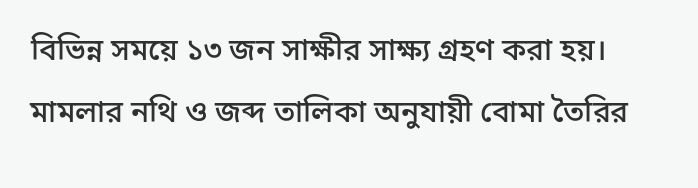বিভিন্ন সময়ে ১৩ জন সাক্ষীর সাক্ষ্য গ্রহণ করা হয়।
মামলার নথি ও জব্দ তালিকা অনুযায়ী বোমা তৈরির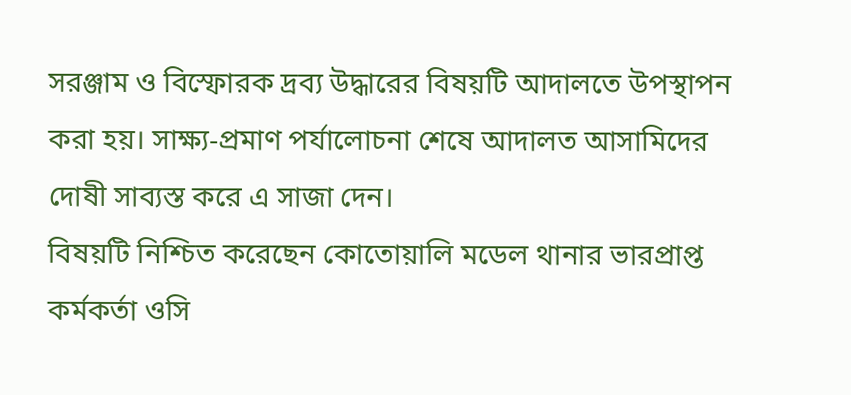সরঞ্জাম ও বিস্ফোরক দ্রব্য উদ্ধারের বিষয়টি আদালতে উপস্থাপন করা হয়। সাক্ষ্য-প্রমাণ পর্যালোচনা শেষে আদালত আসামিদের দোষী সাব্যস্ত করে এ সাজা দেন।
বিষয়টি নিশ্চিত করেছেন কোতোয়ালি মডেল থানার ভারপ্রাপ্ত কর্মকর্তা ওসি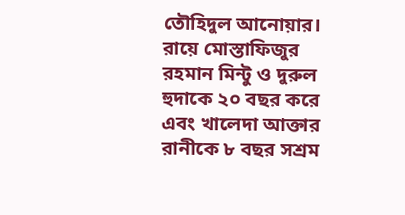তৌহিদুল আনোয়ার।
রায়ে মোস্তাফিজুর রহমান মিন্টু ও দুরুল হুদাকে ২০ বছর করে এবং খালেদা আক্তার রানীকে ৮ বছর সশ্রম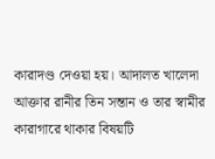কারাদণ্ড দেওয়া হয়। আদালত খালেদা আক্তার রানীর তিন সন্তান ও তার স্বামীর কারাগারে থাকার বিষয়টি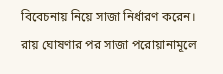বিবেচনায় নিয়ে সাজা নির্ধারণ করেন।
রায় ঘোষণার পর সাজা পরোয়ানামূলে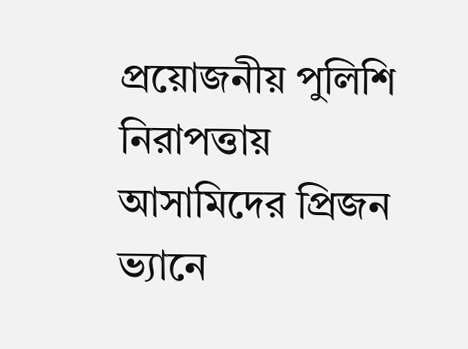প্রয়োজনীয় পুলিশি নিরাপত্তায় আসামিদের প্রিজন ভ্যানে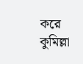করে কুমিল্লা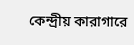কেন্দ্রীয় কারাগারে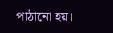পাঠানো হয়।